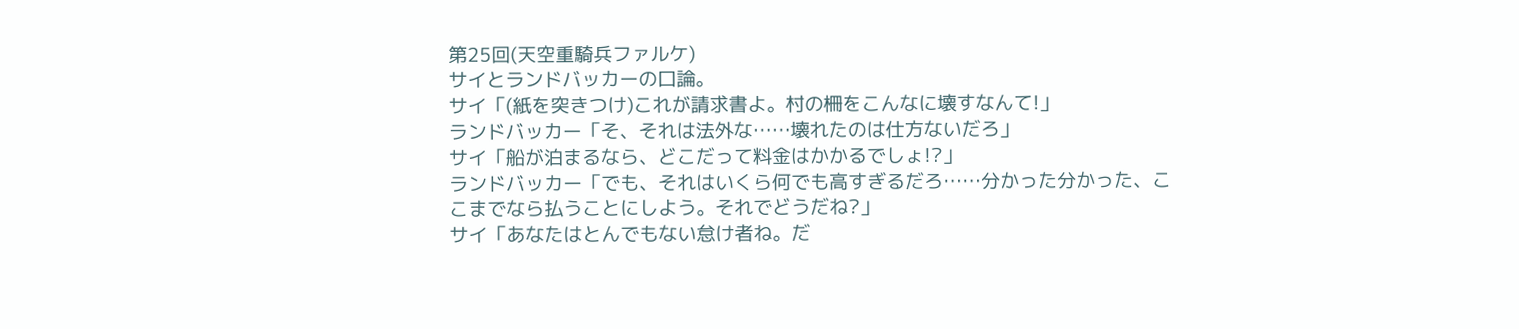第25回(天空重騎兵ファルケ)
サイとランドバッカーの口論。
サイ「(紙を突きつけ)これが請求書よ。村の柵をこんなに壊すなんて!」
ランドバッカー「そ、それは法外な……壊れたのは仕方ないだろ」
サイ「船が泊まるなら、どこだって料金はかかるでしょ!?」
ランドバッカー「でも、それはいくら何でも高すぎるだろ……分かった分かった、ここまでなら払うことにしよう。それでどうだね?」
サイ「あなたはとんでもない怠け者ね。だ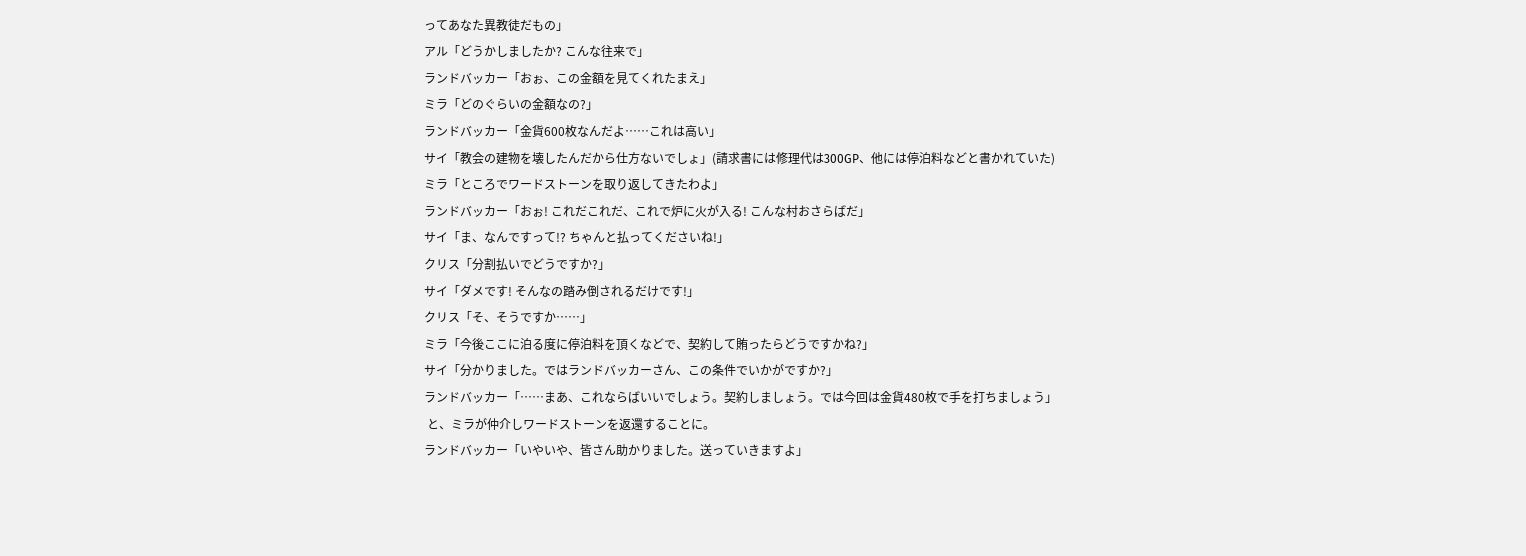ってあなた異教徒だもの」
アル「どうかしましたか? こんな往来で」
ランドバッカー「おぉ、この金額を見てくれたまえ」
ミラ「どのぐらいの金額なの?」
ランドバッカー「金貨600枚なんだよ……これは高い」
サイ「教会の建物を壊したんだから仕方ないでしょ」(請求書には修理代は300GP、他には停泊料などと書かれていた)
ミラ「ところでワードストーンを取り返してきたわよ」
ランドバッカー「おぉ! これだこれだ、これで炉に火が入る! こんな村おさらばだ」
サイ「ま、なんですって!? ちゃんと払ってくださいね!」
クリス「分割払いでどうですか?」
サイ「ダメです! そんなの踏み倒されるだけです!」
クリス「そ、そうですか……」
ミラ「今後ここに泊る度に停泊料を頂くなどで、契約して賄ったらどうですかね?」
サイ「分かりました。ではランドバッカーさん、この条件でいかがですか?」
ランドバッカー「……まあ、これならばいいでしょう。契約しましょう。では今回は金貨480枚で手を打ちましょう」
 と、ミラが仲介しワードストーンを返還することに。
ランドバッカー「いやいや、皆さん助かりました。送っていきますよ」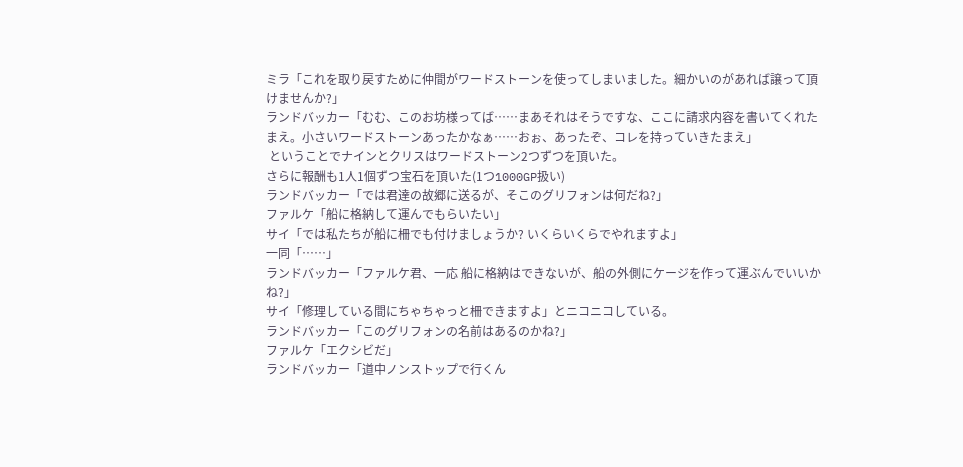ミラ「これを取り戻すために仲間がワードストーンを使ってしまいました。細かいのがあれば譲って頂けませんか?」
ランドバッカー「むむ、このお坊様ってば……まあそれはそうですな、ここに請求内容を書いてくれたまえ。小さいワードストーンあったかなぁ……おぉ、あったぞ、コレを持っていきたまえ」
 ということでナインとクリスはワードストーン2つずつを頂いた。
さらに報酬も1人1個ずつ宝石を頂いた(1つ1000GP扱い)
ランドバッカー「では君達の故郷に送るが、そこのグリフォンは何だね?」
ファルケ「船に格納して運んでもらいたい」
サイ「では私たちが船に柵でも付けましょうか? いくらいくらでやれますよ」
一同「……」
ランドバッカー「ファルケ君、一応 船に格納はできないが、船の外側にケージを作って運ぶんでいいかね?」
サイ「修理している間にちゃちゃっと柵できますよ」とニコニコしている。
ランドバッカー「このグリフォンの名前はあるのかね?」
ファルケ「エクシビだ」
ランドバッカー「道中ノンストップで行くん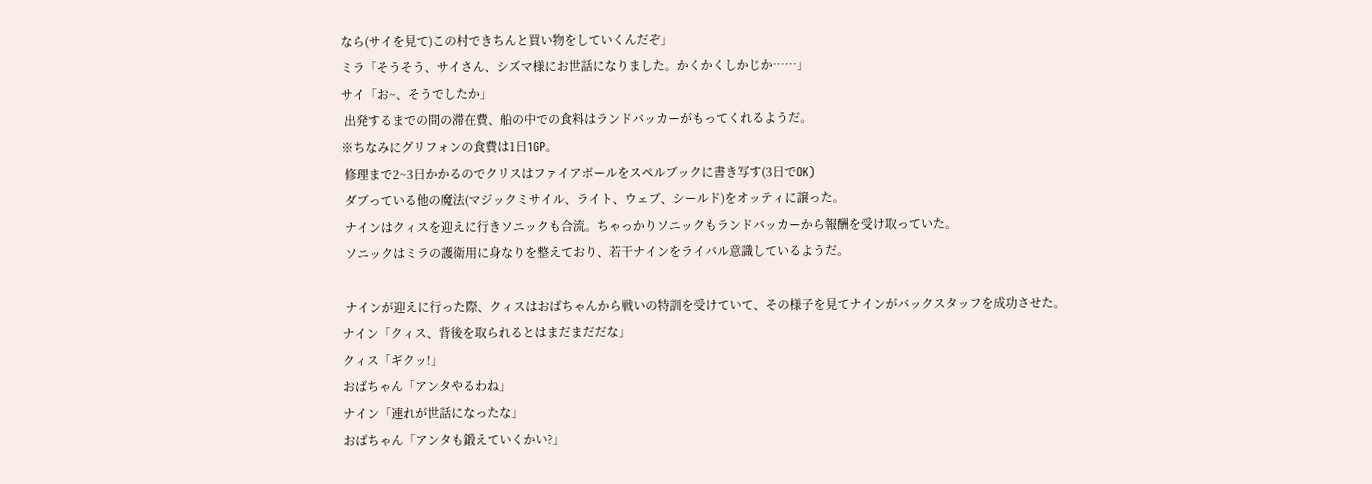なら(サイを見て)この村できちんと買い物をしていくんだぞ」
ミラ「そうそう、サイさん、シズマ様にお世話になりました。かくかくしかじか……」
サイ「お~、そうでしたか」
 出発するまでの間の滞在費、船の中での食料はランドバッカーがもってくれるようだ。
※ちなみにグリフォンの食費は1日1GP。
 修理まで2~3日かかるのでクリスはファイアボールをスペルブックに書き写す(3日でOK)
 ダブっている他の魔法(マジックミサイル、ライト、ウェブ、シールド)をオッティに譲った。
 ナインはクィスを迎えに行きソニックも合流。ちゃっかりソニックもランドバッカーから報酬を受け取っていた。
 ソニックはミラの護衛用に身なりを整えており、若干ナインをライバル意識しているようだ。

 ナインが迎えに行った際、クィスはおばちゃんから戦いの特訓を受けていて、その様子を見てナインがバックスタッフを成功させた。
ナイン「クィス、背後を取られるとはまだまだだな」
クィス「ギクッ!」
おばちゃん「アンタやるわね」
ナイン「連れが世話になったな」
おばちゃん「アンタも鍛えていくかい?」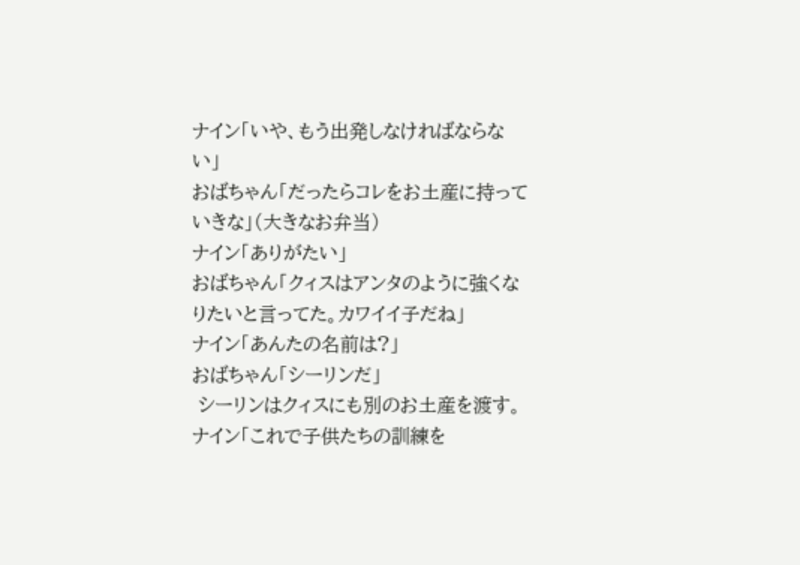ナイン「いや、もう出発しなければならない」
おばちゃん「だったらコレをお土産に持っていきな」(大きなお弁当)
ナイン「ありがたい」
おばちゃん「クィスはアンタのように強くなりたいと言ってた。カワイイ子だね」
ナイン「あんたの名前は?」
おばちゃん「シーリンだ」
 シーリンはクィスにも別のお土産を渡す。
ナイン「これで子供たちの訓練を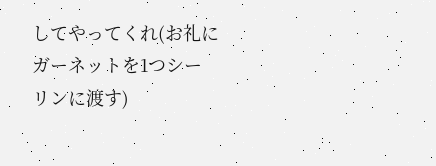してやってくれ(お礼にガーネットを1つシーリンに渡す)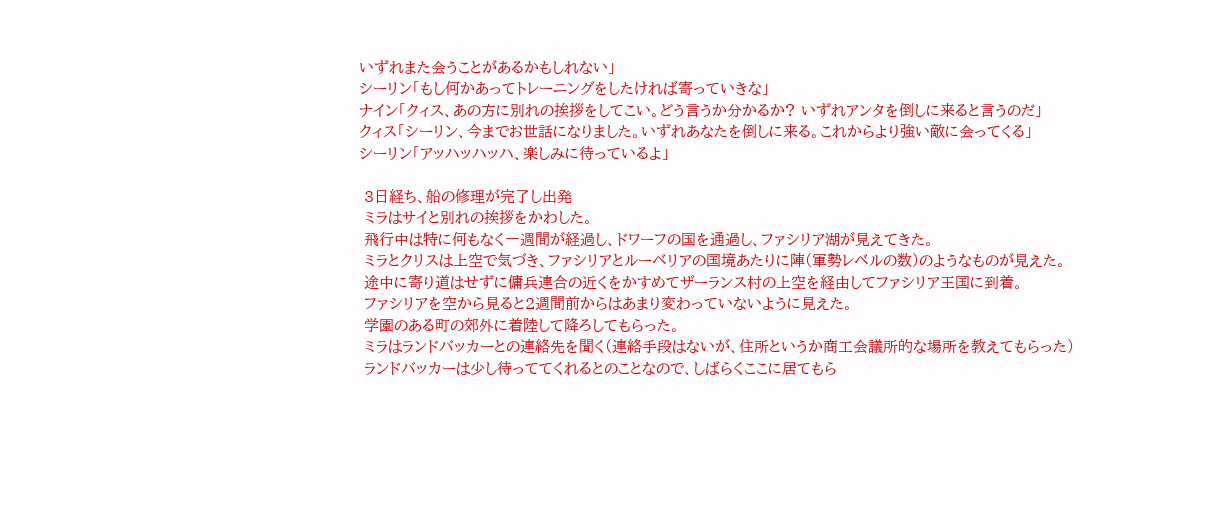いずれまた会うことがあるかもしれない」
シーリン「もし何かあってトレーニングをしたければ寄っていきな」
ナイン「クィス、あの方に別れの挨拶をしてこい。どう言うか分かるか? いずれアンタを倒しに来ると言うのだ」
クィス「シーリン、今までお世話になりました。いずれあなたを倒しに来る。これからより強い敵に会ってくる」
シーリン「アッハッハッハ、楽しみに待っているよ」

 3日経ち、船の修理が完了し出発
 ミラはサイと別れの挨拶をかわした。
 飛行中は特に何もなく一週間が経過し、ドワーフの国を通過し、ファシリア湖が見えてきた。
 ミラとクリスは上空で気づき、ファシリアとルーベリアの国境あたりに陣(軍勢レベルの数)のようなものが見えた。
 途中に寄り道はせずに傭兵連合の近くをかすめてザーランス村の上空を経由してファシリア王国に到着。
 ファシリアを空から見ると2週間前からはあまり変わっていないように見えた。
 学園のある町の郊外に着陸して降ろしてもらった。
 ミラはランドバッカーとの連絡先を聞く(連絡手段はないが、住所というか商工会議所的な場所を教えてもらった)
 ランドバッカーは少し待っててくれるとのことなので、しばらくここに居てもら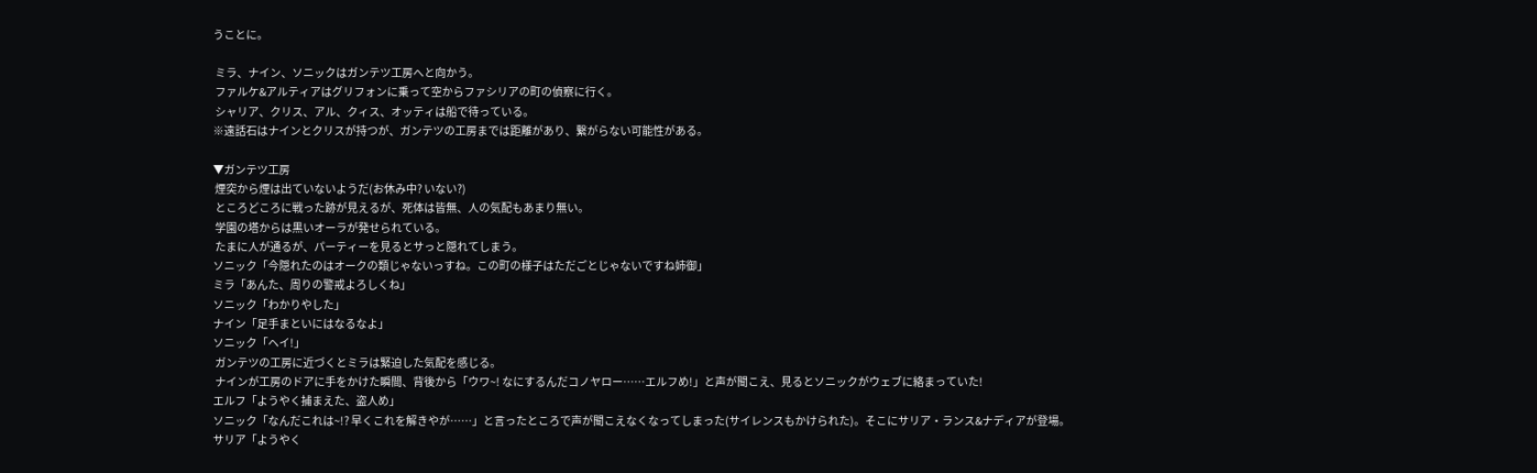うことに。

 ミラ、ナイン、ソニックはガンテツ工房へと向かう。
 ファルケ&アルティアはグリフォンに乗って空からファシリアの町の偵察に行く。
 シャリア、クリス、アル、クィス、オッティは船で待っている。
※遠話石はナインとクリスが持つが、ガンテツの工房までは距離があり、繋がらない可能性がある。

▼ガンテツ工房
 煙突から煙は出ていないようだ(お休み中? いない?)
 ところどころに戦った跡が見えるが、死体は皆無、人の気配もあまり無い。
 学園の塔からは黒いオーラが発せられている。
 たまに人が通るが、パーティーを見るとサっと隠れてしまう。
ソニック「今隠れたのはオークの類じゃないっすね。この町の様子はただごとじゃないですね姉御」
ミラ「あんた、周りの警戒よろしくね」
ソニック「わかりやした」
ナイン「足手まといにはなるなよ」
ソニック「ヘイ!」
 ガンテツの工房に近づくとミラは緊迫した気配を感じる。
 ナインが工房のドアに手をかけた瞬間、背後から「ウワ~! なにするんだコノヤロー……エルフめ!」と声が聞こえ、見るとソニックがウェブに絡まっていた!
エルフ「ようやく捕まえた、盗人め」
ソニック「なんだこれは~!? 早くこれを解きやが……」と言ったところで声が聞こえなくなってしまった(サイレンスもかけられた)。そこにサリア・ランス&ナディアが登場。
サリア「ようやく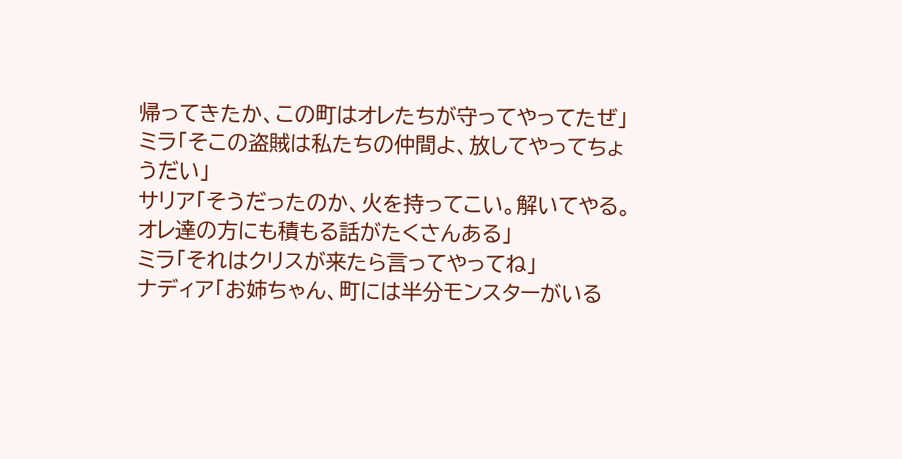帰ってきたか、この町はオレたちが守ってやってたぜ」
ミラ「そこの盗賊は私たちの仲間よ、放してやってちょうだい」
サリア「そうだったのか、火を持ってこい。解いてやる。オレ達の方にも積もる話がたくさんある」
ミラ「それはクリスが来たら言ってやってね」
ナディア「お姉ちゃん、町には半分モンスターがいる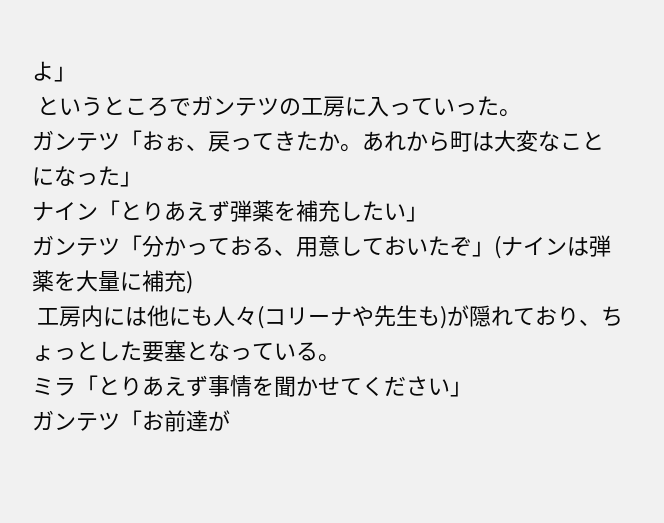よ」
 というところでガンテツの工房に入っていった。
ガンテツ「おぉ、戻ってきたか。あれから町は大変なことになった」
ナイン「とりあえず弾薬を補充したい」
ガンテツ「分かっておる、用意しておいたぞ」(ナインは弾薬を大量に補充)
 工房内には他にも人々(コリーナや先生も)が隠れており、ちょっとした要塞となっている。
ミラ「とりあえず事情を聞かせてください」
ガンテツ「お前達が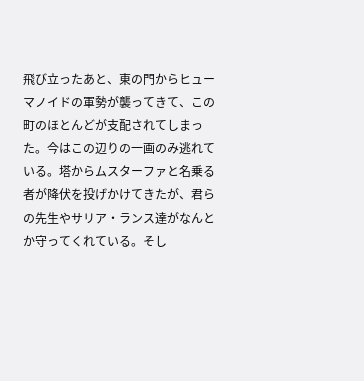飛び立ったあと、東の門からヒューマノイドの軍勢が襲ってきて、この町のほとんどが支配されてしまった。今はこの辺りの一画のみ逃れている。塔からムスターファと名乗る者が降伏を投げかけてきたが、君らの先生やサリア・ランス達がなんとか守ってくれている。そし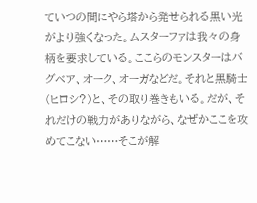ていつの間にやら塔から発せられる黒い光がより強くなった。ムスターファは我々の身柄を要求している。ここらのモンスターはバグベア、オーク、オーガなどだ。それと黒騎士(ヒロシ?)と、その取り巻きもいる。だが、それだけの戦力がありながら、なぜかここを攻めてこない……そこが解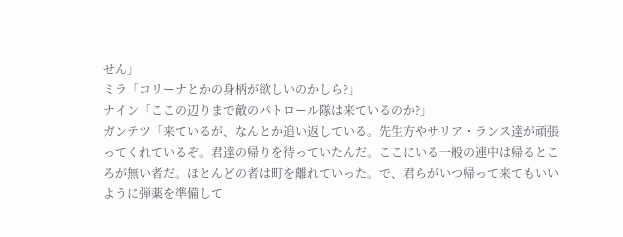せん」
ミラ「コリーナとかの身柄が欲しいのかしら?」
ナイン「ここの辺りまで敵のパトロール隊は来ているのか?」
ガンテツ「来ているが、なんとか追い返している。先生方やサリア・ランス達が頑張ってくれているぞ。君達の帰りを待っていたんだ。ここにいる一般の連中は帰るところが無い者だ。ほとんどの者は町を離れていった。で、君らがいつ帰って来てもいいように弾薬を準備して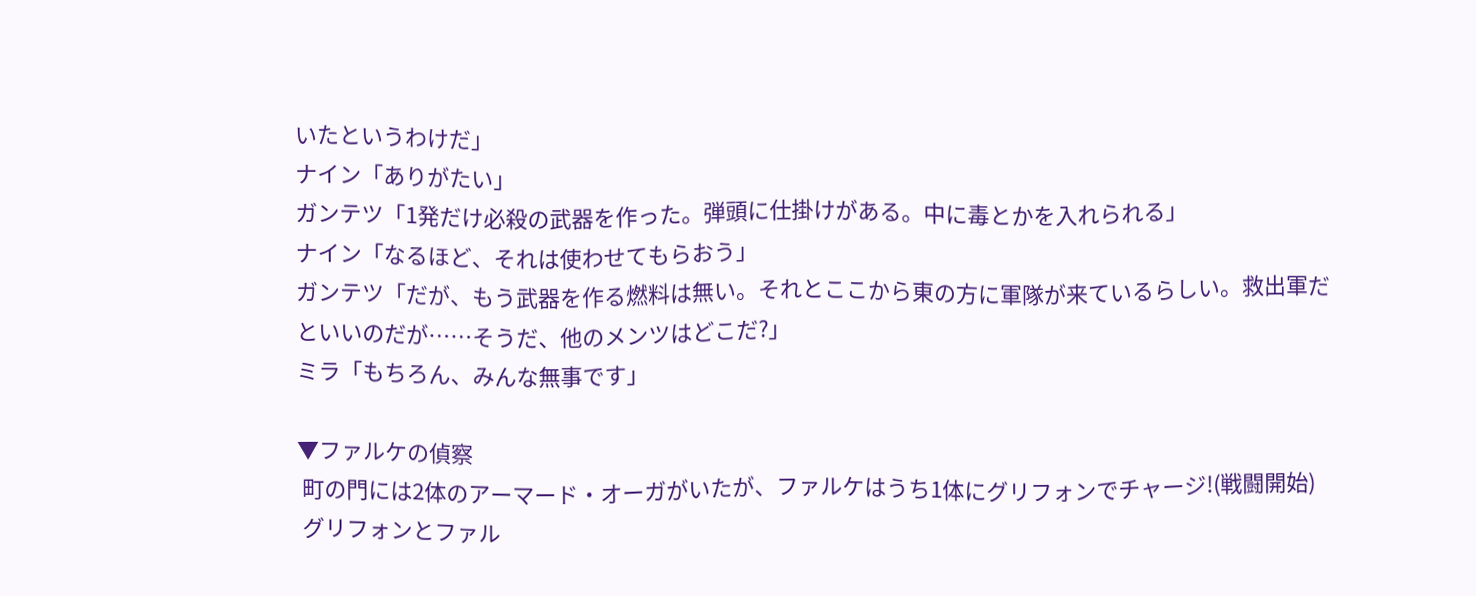いたというわけだ」
ナイン「ありがたい」
ガンテツ「1発だけ必殺の武器を作った。弾頭に仕掛けがある。中に毒とかを入れられる」
ナイン「なるほど、それは使わせてもらおう」
ガンテツ「だが、もう武器を作る燃料は無い。それとここから東の方に軍隊が来ているらしい。救出軍だといいのだが……そうだ、他のメンツはどこだ?」
ミラ「もちろん、みんな無事です」

▼ファルケの偵察
 町の門には2体のアーマード・オーガがいたが、ファルケはうち1体にグリフォンでチャージ!(戦闘開始)
 グリフォンとファル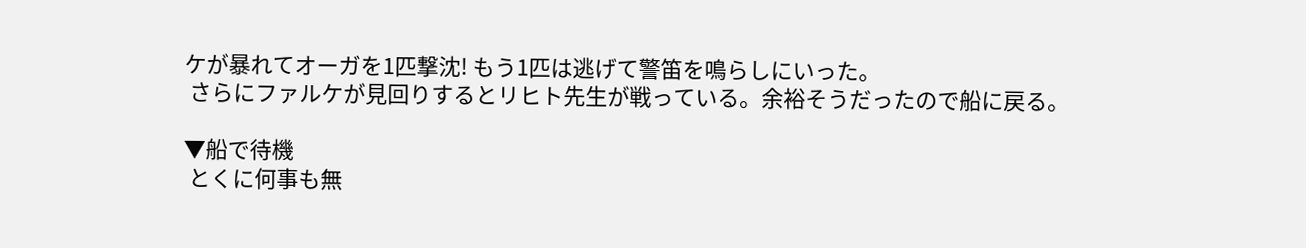ケが暴れてオーガを1匹撃沈! もう1匹は逃げて警笛を鳴らしにいった。
 さらにファルケが見回りするとリヒト先生が戦っている。余裕そうだったので船に戻る。

▼船で待機
 とくに何事も無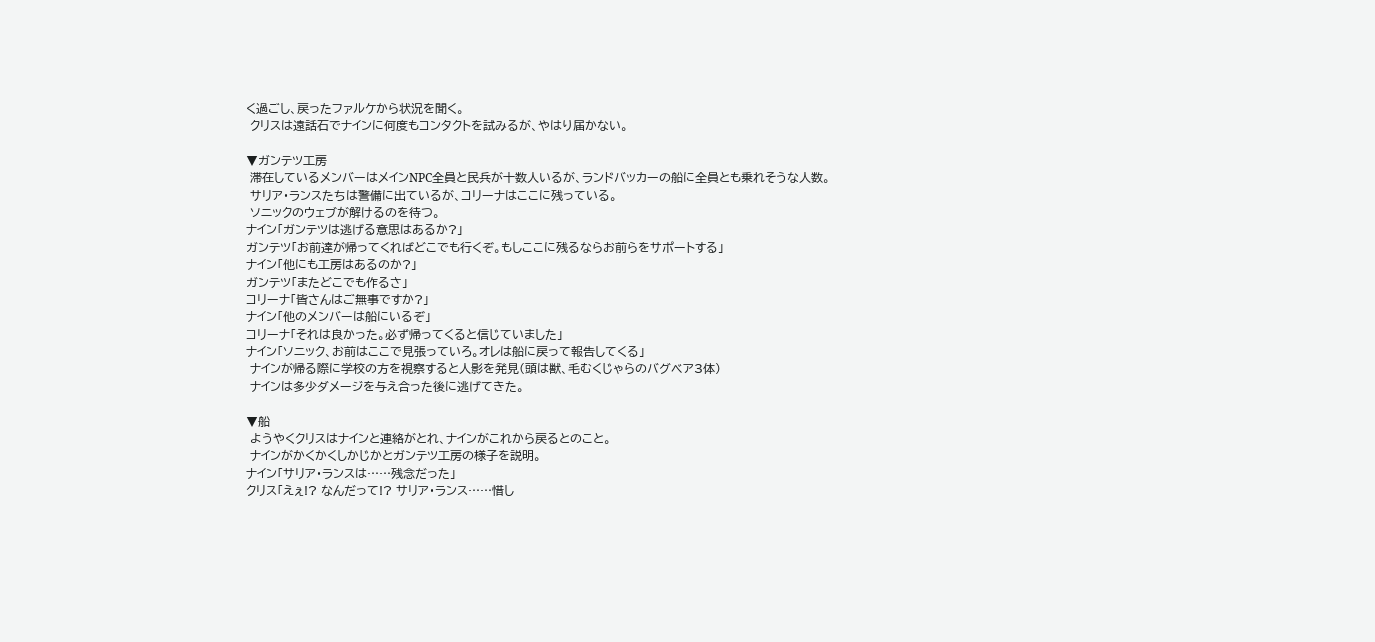く過ごし、戻ったファルケから状況を聞く。
 クリスは遠話石でナインに何度もコンタクトを試みるが、やはり届かない。

▼ガンテツ工房
 滞在しているメンバーはメインNPC全員と民兵が十数人いるが、ランドバッカーの船に全員とも乗れそうな人数。
 サリア・ランスたちは警備に出ているが、コリーナはここに残っている。
 ソニックのウェブが解けるのを待つ。
ナイン「ガンテツは逃げる意思はあるか?」
ガンテツ「お前達が帰ってくればどこでも行くぞ。もしここに残るならお前らをサポートする」
ナイン「他にも工房はあるのか?」
ガンテツ「またどこでも作るさ」
コリーナ「皆さんはご無事ですか?」
ナイン「他のメンバーは船にいるぞ」
コリーナ「それは良かった。必ず帰ってくると信じていました」
ナイン「ソニック、お前はここで見張っていろ。オレは船に戻って報告してくる」
 ナインが帰る際に学校の方を視察すると人影を発見(頭は獣、毛むくじゃらのバグベア3体)
 ナインは多少ダメージを与え合った後に逃げてきた。

▼船
 ようやくクリスはナインと連絡がとれ、ナインがこれから戻るとのこと。
 ナインがかくかくしかじかとガンテツ工房の様子を説明。
ナイン「サリア・ランスは……残念だった」
クリス「えぇ!? なんだって!? サリア・ランス……惜し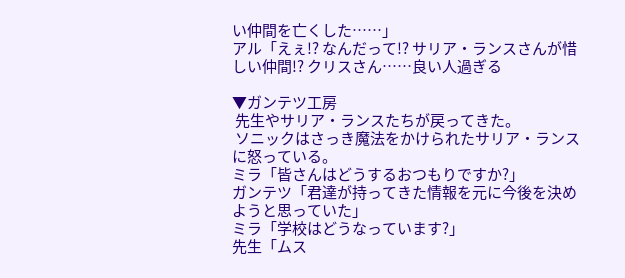い仲間を亡くした……」
アル「えぇ!? なんだって!? サリア・ランスさんが惜しい仲間!? クリスさん……良い人過ぎる

▼ガンテツ工房
 先生やサリア・ランスたちが戻ってきた。
 ソニックはさっき魔法をかけられたサリア・ランスに怒っている。
ミラ「皆さんはどうするおつもりですか?」
ガンテツ「君達が持ってきた情報を元に今後を決めようと思っていた」
ミラ「学校はどうなっています?」
先生「ムス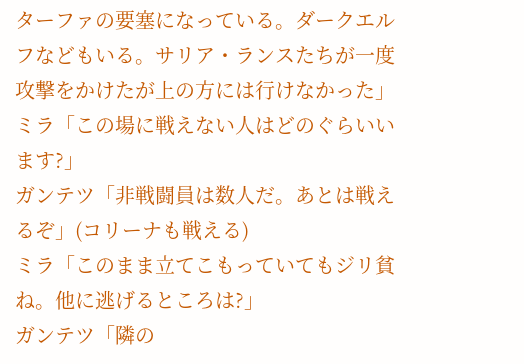ターファの要塞になっている。ダークエルフなどもいる。サリア・ランスたちが一度攻撃をかけたが上の方には行けなかった」
ミラ「この場に戦えない人はどのぐらいいます?」
ガンテツ「非戦闘員は数人だ。あとは戦えるぞ」(コリーナも戦える)
ミラ「このまま立てこもっていてもジリ貧ね。他に逃げるところは?」
ガンテツ「隣の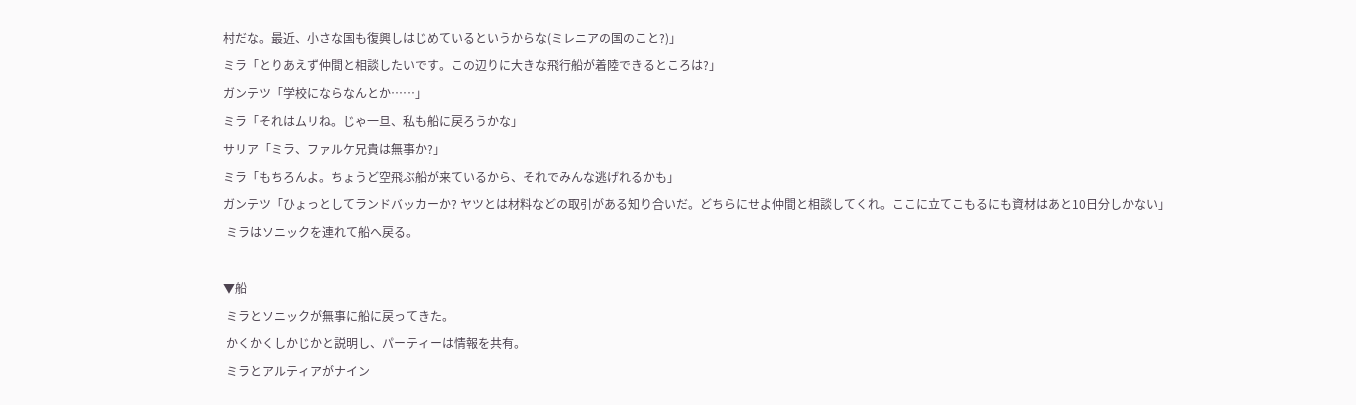村だな。最近、小さな国も復興しはじめているというからな(ミレニアの国のこと?)」
ミラ「とりあえず仲間と相談したいです。この辺りに大きな飛行船が着陸できるところは?」
ガンテツ「学校にならなんとか……」
ミラ「それはムリね。じゃ一旦、私も船に戻ろうかな」
サリア「ミラ、ファルケ兄貴は無事か?」
ミラ「もちろんよ。ちょうど空飛ぶ船が来ているから、それでみんな逃げれるかも」
ガンテツ「ひょっとしてランドバッカーか? ヤツとは材料などの取引がある知り合いだ。どちらにせよ仲間と相談してくれ。ここに立てこもるにも資材はあと10日分しかない」
 ミラはソニックを連れて船へ戻る。

▼船
 ミラとソニックが無事に船に戻ってきた。
 かくかくしかじかと説明し、パーティーは情報を共有。
 ミラとアルティアがナイン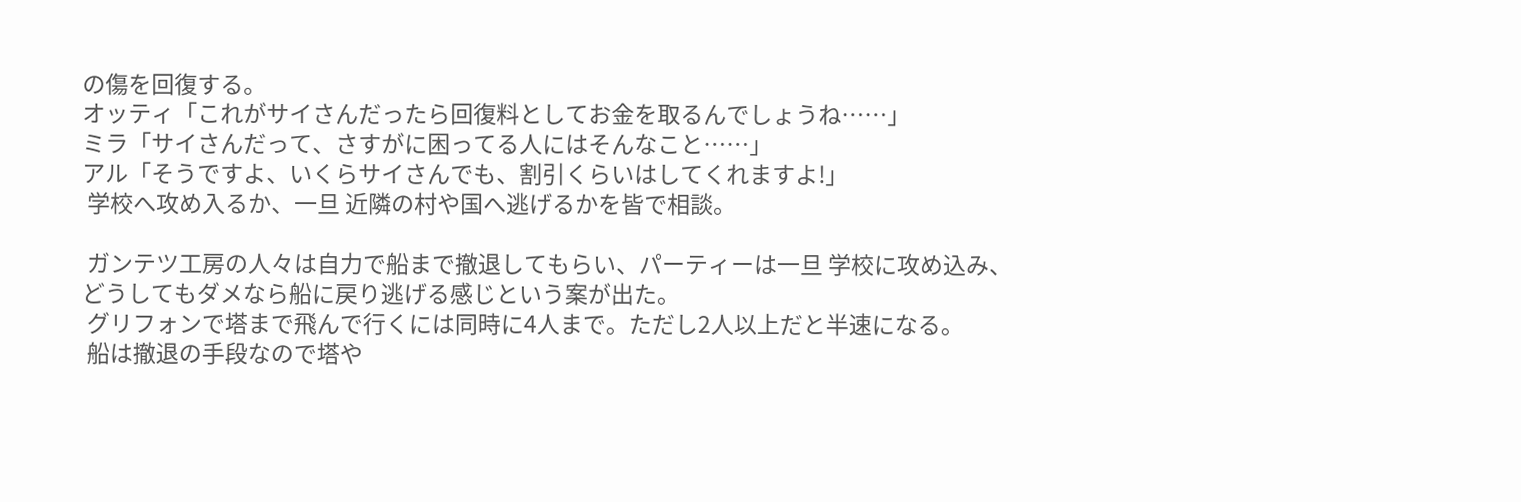の傷を回復する。
オッティ「これがサイさんだったら回復料としてお金を取るんでしょうね……」
ミラ「サイさんだって、さすがに困ってる人にはそんなこと……」
アル「そうですよ、いくらサイさんでも、割引くらいはしてくれますよ!」
 学校へ攻め入るか、一旦 近隣の村や国へ逃げるかを皆で相談。

 ガンテツ工房の人々は自力で船まで撤退してもらい、パーティーは一旦 学校に攻め込み、どうしてもダメなら船に戻り逃げる感じという案が出た。
 グリフォンで塔まで飛んで行くには同時に4人まで。ただし2人以上だと半速になる。
 船は撤退の手段なので塔や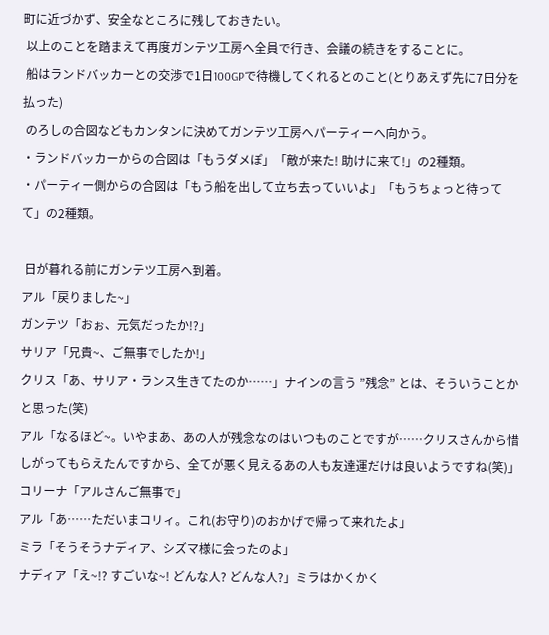町に近づかず、安全なところに残しておきたい。
 以上のことを踏まえて再度ガンテツ工房へ全員で行き、会議の続きをすることに。
 船はランドバッカーとの交渉で1日100GPで待機してくれるとのこと(とりあえず先に7日分を払った)
 のろしの合図などもカンタンに決めてガンテツ工房へパーティーへ向かう。
・ランドバッカーからの合図は「もうダメぽ」「敵が来た! 助けに来て!」の2種類。
・パーティー側からの合図は「もう船を出して立ち去っていいよ」「もうちょっと待ってて」の2種類。

 日が暮れる前にガンテツ工房へ到着。
アル「戻りました~」
ガンテツ「おぉ、元気だったか!?」
サリア「兄貴~、ご無事でしたか!」
クリス「あ、サリア・ランス生きてたのか……」ナインの言う ”残念” とは、そういうことかと思った(笑)
アル「なるほど~。いやまあ、あの人が残念なのはいつものことですが……クリスさんから惜しがってもらえたんですから、全てが悪く見えるあの人も友達運だけは良いようですね(笑)」
コリーナ「アルさんご無事で」
アル「あ……ただいまコリィ。これ(お守り)のおかげで帰って来れたよ」
ミラ「そうそうナディア、シズマ様に会ったのよ」
ナディア「え~!? すごいな~! どんな人? どんな人?」ミラはかくかく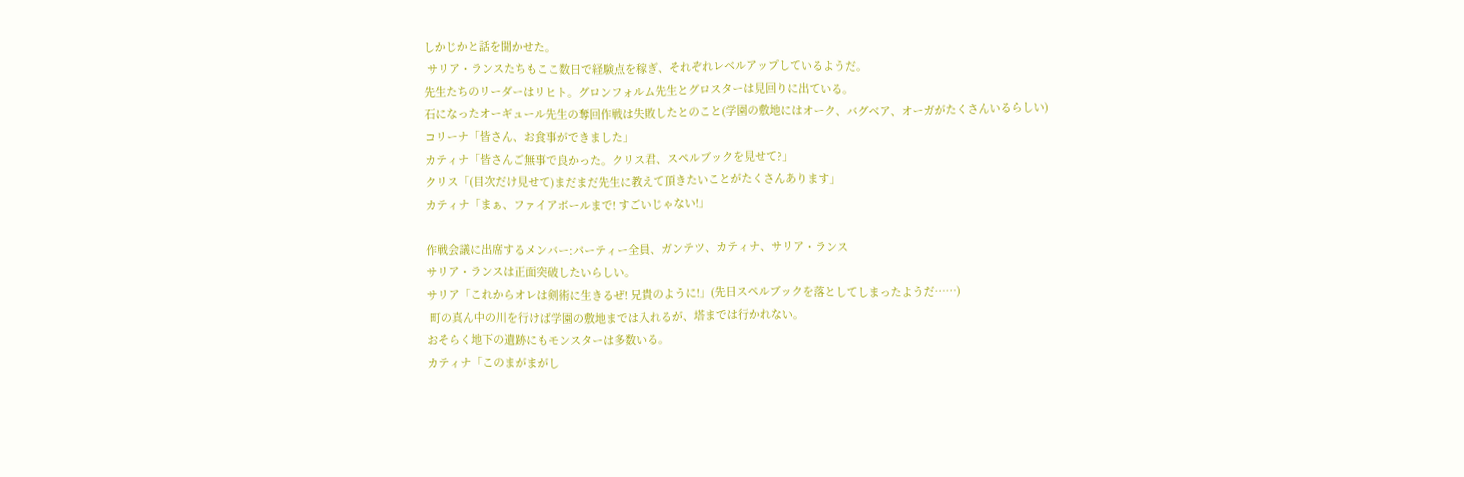しかじかと話を聞かせた。
 サリア・ランスたちもここ数日で経験点を稼ぎ、それぞれレベルアップしているようだ。
先生たちのリーダーはリヒト。グロンフォルム先生とグロスターは見回りに出ている。
石になったオーギュール先生の奪回作戦は失敗したとのこと(学園の敷地にはオーク、バグベア、オーガがたくさんいるらしい)
コリーナ「皆さん、お食事ができました」
カティナ「皆さんご無事で良かった。クリス君、スペルブックを見せて?」
クリス「(目次だけ見せて)まだまだ先生に教えて頂きたいことがたくさんあります」
カティナ「まぁ、ファイアボールまで! すごいじゃない!」

作戦会議に出席するメンバー:パーティー全員、ガンテツ、カティナ、サリア・ランス
サリア・ランスは正面突破したいらしい。
サリア「これからオレは剣術に生きるぜ! 兄貴のように!」(先日スペルブックを落としてしまったようだ……)
 町の真ん中の川を行けば学園の敷地までは入れるが、塔までは行かれない。
おそらく地下の遺跡にもモンスターは多数いる。
カティナ「このまがまがし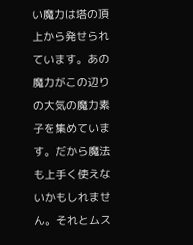い魔力は塔の頂上から発せられています。あの魔力がこの辺りの大気の魔力素子を集めています。だから魔法も上手く使えないかもしれません。それとムス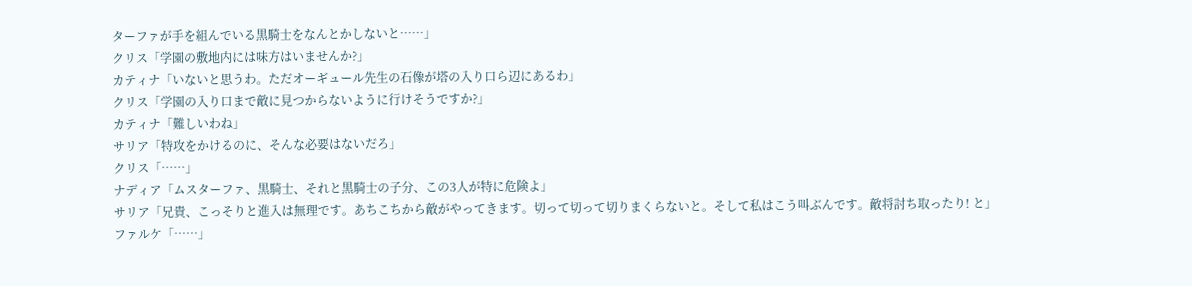ターファが手を組んでいる黒騎士をなんとかしないと……」
クリス「学園の敷地内には味方はいませんか?」
カティナ「いないと思うわ。ただオーギュール先生の石像が塔の入り口ら辺にあるわ」
クリス「学園の入り口まで敵に見つからないように行けそうですか?」
カティナ「難しいわね」
サリア「特攻をかけるのに、そんな必要はないだろ」
クリス「……」
ナディア「ムスターファ、黒騎士、それと黒騎士の子分、この3人が特に危険よ」
サリア「兄貴、こっそりと進入は無理です。あちこちから敵がやってきます。切って切って切りまくらないと。そして私はこう叫ぶんです。敵将討ち取ったり! と」
ファルケ「……」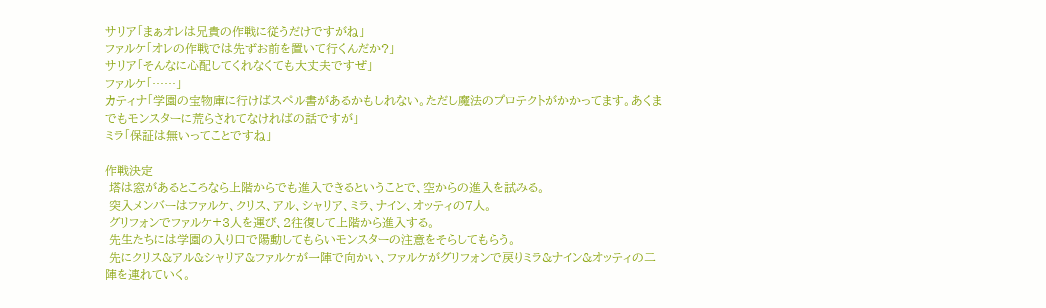サリア「まぁオレは兄貴の作戦に従うだけですがね」
ファルケ「オレの作戦では先ずお前を置いて行くんだか?」
サリア「そんなに心配してくれなくても大丈夫ですぜ」
ファルケ「……」
カティナ「学園の宝物庫に行けばスペル書があるかもしれない。ただし魔法のプロテクトがかかってます。あくまでもモンスターに荒らされてなければの話ですが」
ミラ「保証は無いってことですね」

作戦決定
 塔は窓があるところなら上階からでも進入できるということで、空からの進入を試みる。
 突入メンバーはファルケ、クリス、アル、シャリア、ミラ、ナイン、オッティの7人。
 グリフォンでファルケ+3人を運び、2往復して上階から進入する。
 先生たちには学園の入り口で陽動してもらいモンスターの注意をそらしてもらう。
 先にクリス&アル&シャリア&ファルケが一陣で向かい、ファルケがグリフォンで戻りミラ&ナイン&オッティの二陣を連れていく。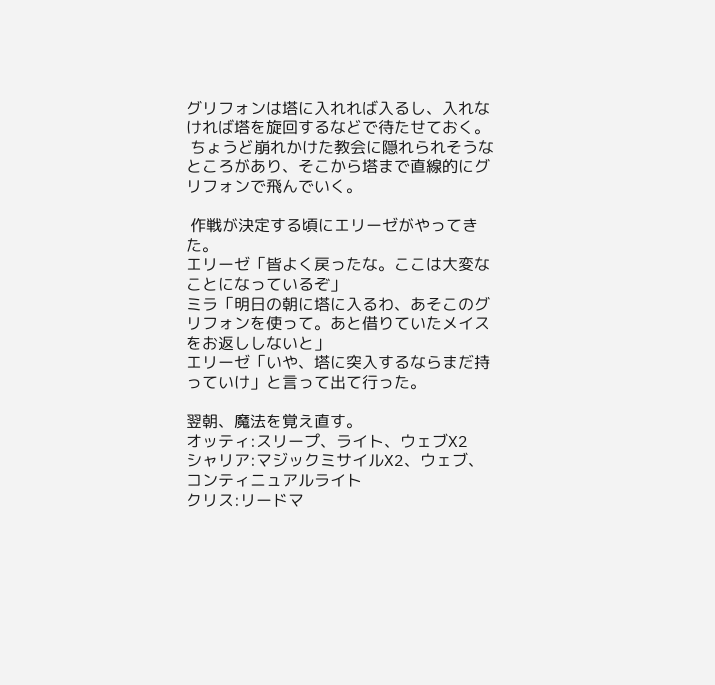グリフォンは塔に入れれば入るし、入れなければ塔を旋回するなどで待たせておく。
 ちょうど崩れかけた教会に隠れられそうなところがあり、そこから塔まで直線的にグリフォンで飛んでいく。

 作戦が決定する頃にエリーゼがやってきた。
エリーゼ「皆よく戻ったな。ここは大変なことになっているぞ」
ミラ「明日の朝に塔に入るわ、あそこのグリフォンを使って。あと借りていたメイスをお返ししないと」
エリーゼ「いや、塔に突入するならまだ持っていけ」と言って出て行った。

翌朝、魔法を覚え直す。
オッティ:スリープ、ライト、ウェブX2
シャリア:マジックミサイルX2、ウェブ、コンティニュアルライト
クリス:リードマ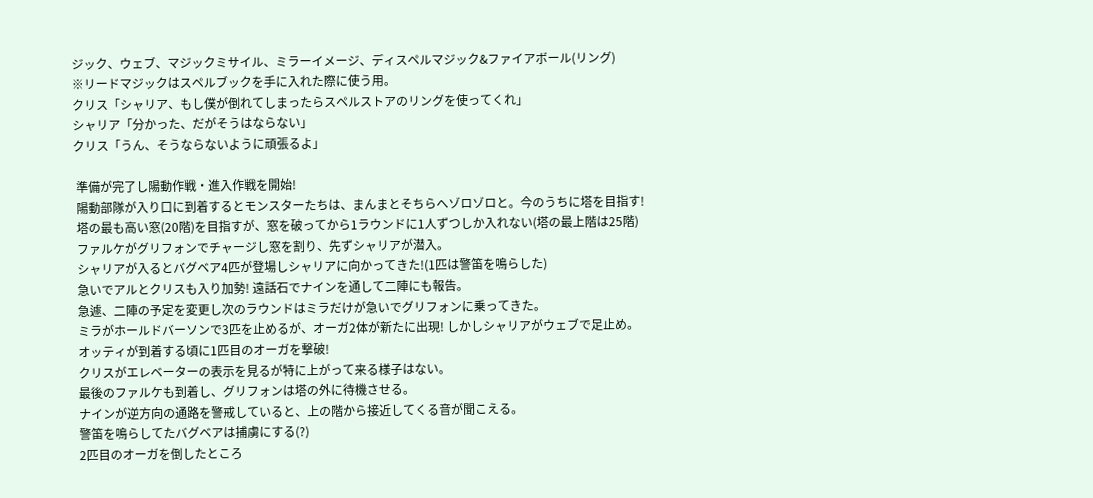ジック、ウェブ、マジックミサイル、ミラーイメージ、ディスペルマジック&ファイアボール(リング)
※リードマジックはスペルブックを手に入れた際に使う用。
クリス「シャリア、もし僕が倒れてしまったらスペルストアのリングを使ってくれ」
シャリア「分かった、だがそうはならない」
クリス「うん、そうならないように頑張るよ」

 準備が完了し陽動作戦・進入作戦を開始!
 陽動部隊が入り口に到着するとモンスターたちは、まんまとそちらへゾロゾロと。今のうちに塔を目指す!
 塔の最も高い窓(20階)を目指すが、窓を破ってから1ラウンドに1人ずつしか入れない(塔の最上階は25階)
 ファルケがグリフォンでチャージし窓を割り、先ずシャリアが潜入。
 シャリアが入るとバグベア4匹が登場しシャリアに向かってきた!(1匹は警笛を鳴らした)
 急いでアルとクリスも入り加勢! 遠話石でナインを通して二陣にも報告。
 急遽、二陣の予定を変更し次のラウンドはミラだけが急いでグリフォンに乗ってきた。
 ミラがホールドバーソンで3匹を止めるが、オーガ2体が新たに出現! しかしシャリアがウェブで足止め。
 オッティが到着する頃に1匹目のオーガを撃破!
 クリスがエレベーターの表示を見るが特に上がって来る様子はない。
 最後のファルケも到着し、グリフォンは塔の外に待機させる。
 ナインが逆方向の通路を警戒していると、上の階から接近してくる音が聞こえる。
 警笛を鳴らしてたバグベアは捕虜にする(?)
 2匹目のオーガを倒したところ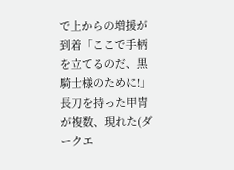で上からの増援が到着「ここで手柄を立てるのだ、黒騎士様のために!」長刀を持った甲冑が複数、現れた(ダークエ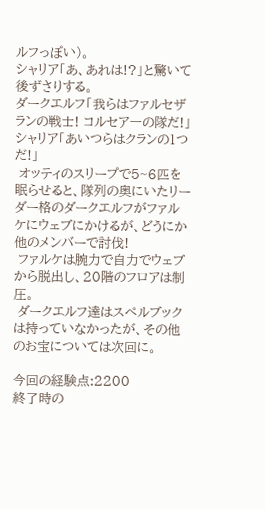ルフっぽい)。
シャリア「あ、あれは!?」と驚いて後ずさりする。
ダークエルフ「我らはファルセザランの戦士! コルセア一の隊だ!」
シャリア「あいつらはクランの1つだ!」
 オッティのスリープで5~6匹を眠らせると、隊列の奥にいたリーダー格のダークエルフがファルケにウェブにかけるが、どうにか他のメンバーで討伐!
 ファルケは腕力で自力でウェブから脱出し、20階のフロアは制圧。
 ダークエルフ達はスペルブックは持っていなかったが、その他のお宝については次回に。

今回の経験点:2200
終了時の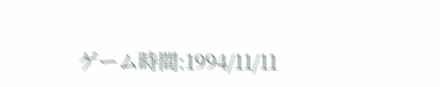ゲーム時間:1994/11/11